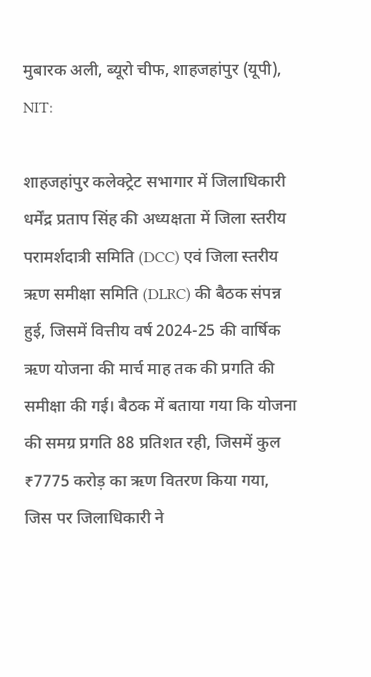मुबारक अली, ब्यूरो चीफ, शाहजहांपुर (यूपी), NIT:

शाहजहांपुर कलेक्ट्रेट सभागार में जिलाधिकारी धर्मेंद्र प्रताप सिंह की अध्यक्षता में जिला स्तरीय परामर्शदात्री समिति (DCC) एवं जिला स्तरीय ऋण समीक्षा समिति (DLRC) की बैठक संपन्न हुई, जिसमें वित्तीय वर्ष 2024-25 की वार्षिक ऋण योजना की मार्च माह तक की प्रगति की समीक्षा की गई। बैठक में बताया गया कि योजना की समग्र प्रगति 88 प्रतिशत रही, जिसमें कुल ₹7775 करोड़ का ऋण वितरण किया गया, जिस पर जिलाधिकारी ने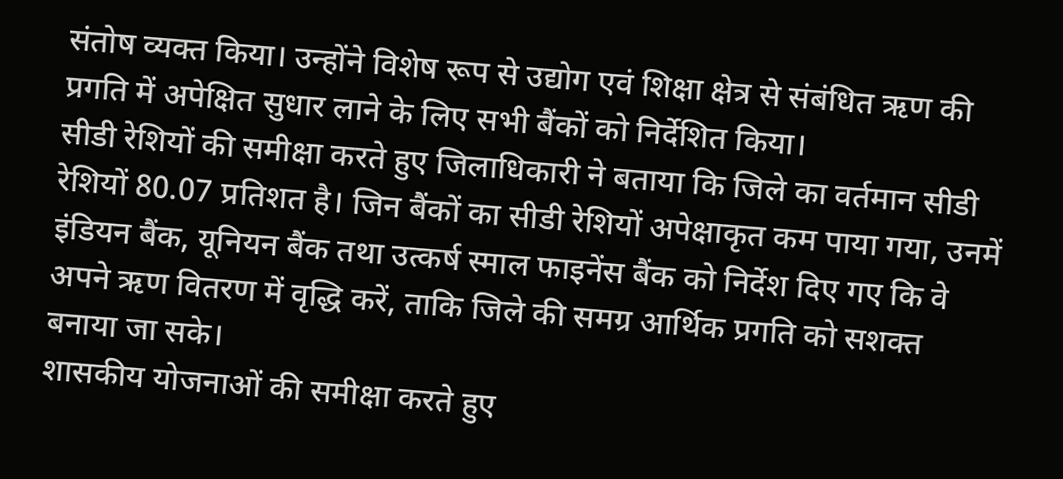संतोष व्यक्त किया। उन्होंने विशेष रूप से उद्योग एवं शिक्षा क्षेत्र से संबंधित ऋण की प्रगति में अपेक्षित सुधार लाने के लिए सभी बैंकों को निर्देशित किया।
सीडी रेशियों की समीक्षा करते हुए जिलाधिकारी ने बताया कि जिले का वर्तमान सीडी रेशियों 80.07 प्रतिशत है। जिन बैंकों का सीडी रेशियों अपेक्षाकृत कम पाया गया, उनमें इंडियन बैंक, यूनियन बैंक तथा उत्कर्ष स्माल फाइनेंस बैंक को निर्देश दिए गए कि वे अपने ऋण वितरण में वृद्धि करें, ताकि जिले की समग्र आर्थिक प्रगति को सशक्त बनाया जा सके।
शासकीय योजनाओं की समीक्षा करते हुए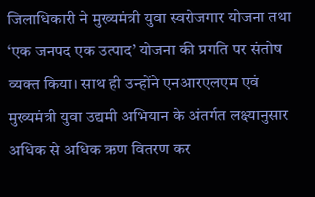जिलाधिकारी ने मुख्यमंत्री युवा स्वरोजगार योजना तथा ‘एक जनपद एक उत्पाद’ योजना की प्रगति पर संतोष व्यक्त किया। साथ ही उन्होंने एनआरएलएम एवं मुख्यमंत्री युवा उद्यमी अभियान के अंतर्गत लक्ष्यानुसार अधिक से अधिक ऋण वितरण कर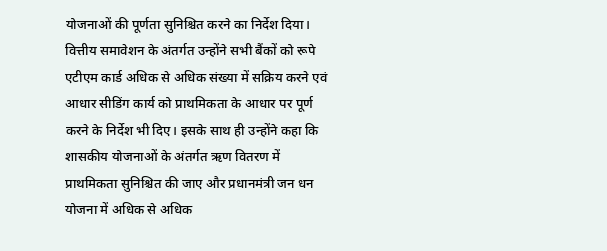योजनाओं की पूर्णता सुनिश्चित करने का निर्देश दिया।
वित्तीय समावेशन के अंतर्गत उन्होंने सभी बैंकों को रूपे एटीएम कार्ड अधिक से अधिक संख्या में सक्रिय करने एवं आधार सीडिंग कार्य को प्राथमिकता के आधार पर पूर्ण करने के निर्देश भी दिए। इसके साथ ही उन्होंने कहा कि शासकीय योजनाओं के अंतर्गत ऋण वितरण में प्राथमिकता सुनिश्चित की जाए और प्रधानमंत्री जन धन योजना में अधिक से अधिक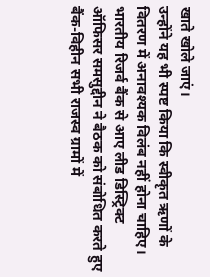खाते खोले जाएं।
उन्होंने यह भी स्पष्ट किया कि स्वीकृत ऋणों के वितरण में अनावश्यक विलंब नहीं होना चाहिए। भारतीय रिजर्व बैंक से आए लीड डिस्ट्रिक्ट ऑफिसर समसुद्दीन ने बैठक को संबोधित करते हुए बैंक-विहीन सभी राजस्व ग्रामों में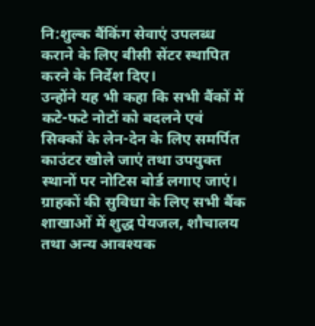नि:शुल्क बैंकिंग सेवाएं उपलब्ध कराने के लिए बीसी सेंटर स्थापित करने के निर्देश दिए।
उन्होंने यह भी कहा कि सभी बैंकों में कटे-फटे नोटों को बदलने एवं सिक्कों के लेन-देन के लिए समर्पित काउंटर खोले जाएं तथा उपयुक्त स्थानों पर नोटिस बोर्ड लगाए जाएं।
ग्राहकों की सुविधा के लिए सभी बैंक शाखाओं में शुद्ध पेयजल, शौचालय तथा अन्य आवश्यक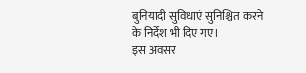बुनियादी सुविधाएं सुनिश्चित करने के निर्देश भी दिए गए।
इस अवसर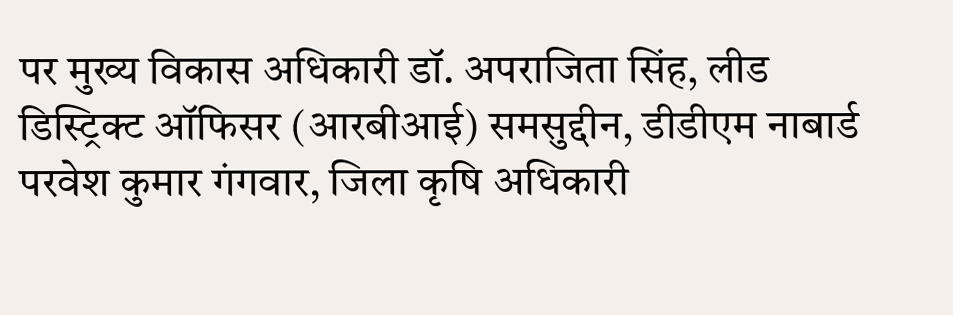पर मुख्य विकास अधिकारी डॉ. अपराजिता सिंह, लीड डिस्ट्रिक्ट ऑफिसर (आरबीआई) समसुद्दीन, डीडीएम नाबार्ड परवेश कुमार गंगवार, जिला कृषि अधिकारी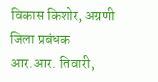विकास किशोर, अग्रणी जिला प्रबंधक आर.आर. तिवारी,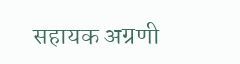सहायक अग्रणी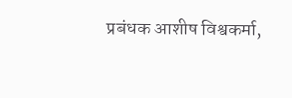प्रबंधक आशीष विश्वकर्मा,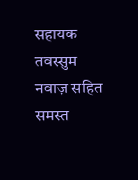सहायक तवस्सुम नवाज़ सहित समस्त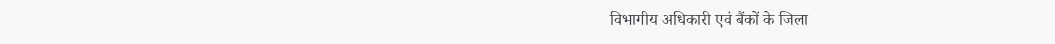विभागीय अधिकारी एवं बैंकों के जिला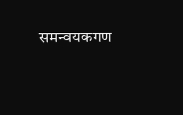समन्वयकगण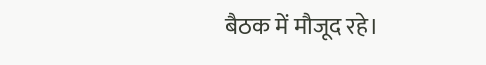बैठक में मौजूद रहे।